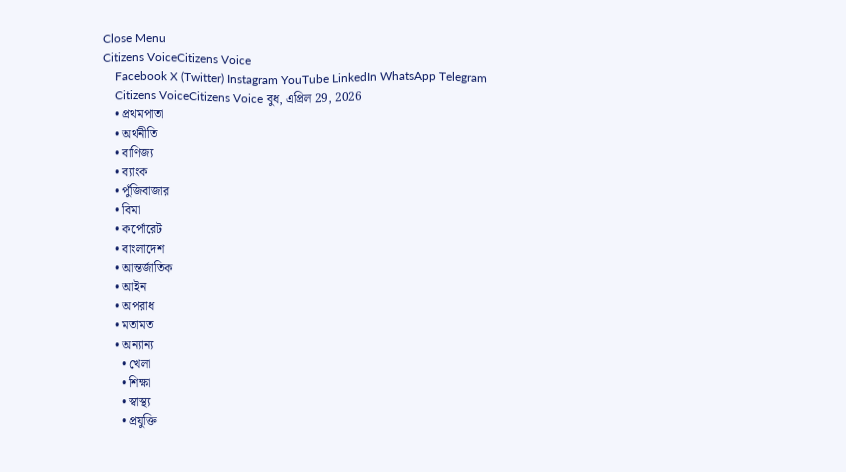Close Menu
Citizens VoiceCitizens Voice
    Facebook X (Twitter) Instagram YouTube LinkedIn WhatsApp Telegram
    Citizens VoiceCitizens Voice বুধ, এপ্রিল 29, 2026
    • প্রথমপাতা
    • অর্থনীতি
    • বাণিজ্য
    • ব্যাংক
    • পুঁজিবাজার
    • বিমা
    • কর্পোরেট
    • বাংলাদেশ
    • আন্তর্জাতিক
    • আইন
    • অপরাধ
    • মতামত
    • অন্যান্য
      • খেলা
      • শিক্ষা
      • স্বাস্থ্য
      • প্রযুক্তি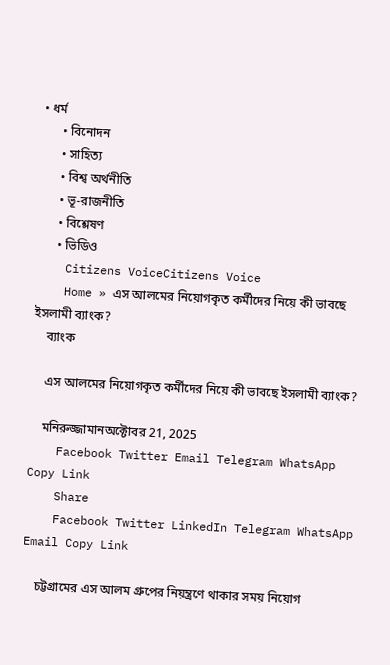• ধর্ম
      • বিনোদন
      • সাহিত্য
      • বিশ্ব অর্থনীতি
      • ভূ-রাজনীতি
      • বিশ্লেষণ
      • ভিডিও
    Citizens VoiceCitizens Voice
    Home » এস আলমের নিয়োগকৃত কর্মীদের নিয়ে কী ভাবছে ইসলামী ব্যাংক?
    ব্যাংক

    এস আলমের নিয়োগকৃত কর্মীদের নিয়ে কী ভাবছে ইসলামী ব্যাংক?

    মনিরুজ্জামানঅক্টোবর 21, 2025
    Facebook Twitter Email Telegram WhatsApp Copy Link
    Share
    Facebook Twitter LinkedIn Telegram WhatsApp Email Copy Link

    চট্টগ্রামের এস আলম গ্রুপের নিয়ন্ত্রণে থাকার সময় নিয়োগ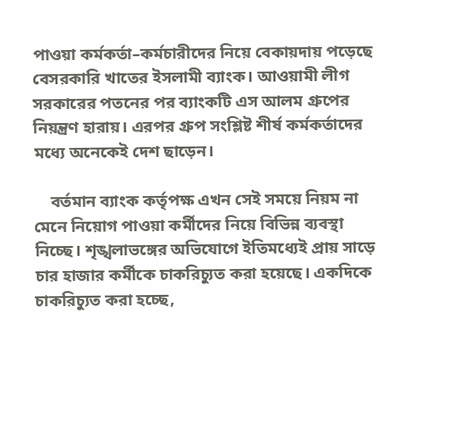পাওয়া কর্মকর্তা–কর্মচারীদের নিয়ে বেকায়দায় পড়েছে বেসরকারি খাতের ইসলামী ব্যাংক। আওয়ামী লীগ সরকারের পতনের পর ব্যাংকটি এস আলম গ্রুপের নিয়ন্ত্রণ হারায়। এরপর গ্রুপ সংশ্লিষ্ট শীর্ষ কর্মকর্তাদের মধ্যে অনেকেই দেশ ছাড়েন।

    বর্তমান ব্যাংক কর্তৃপক্ষ এখন সেই সময়ে নিয়ম না মেনে নিয়োগ পাওয়া কর্মীদের নিয়ে বিভিন্ন ব্যবস্থা নিচ্ছে। শৃঙ্খলাভঙ্গের অভিযোগে ইতিমধ্যেই প্রায় সাড়ে চার হাজার কর্মীকে চাকরিচ্যুত করা হয়েছে। একদিকে চাকরিচ্যুত করা হচ্ছে,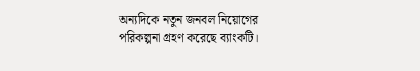অন্যদিকে নতুন জনবল নিয়োগের পরিকল্পনা গ্রহণ করেছে ব্যাংকটি।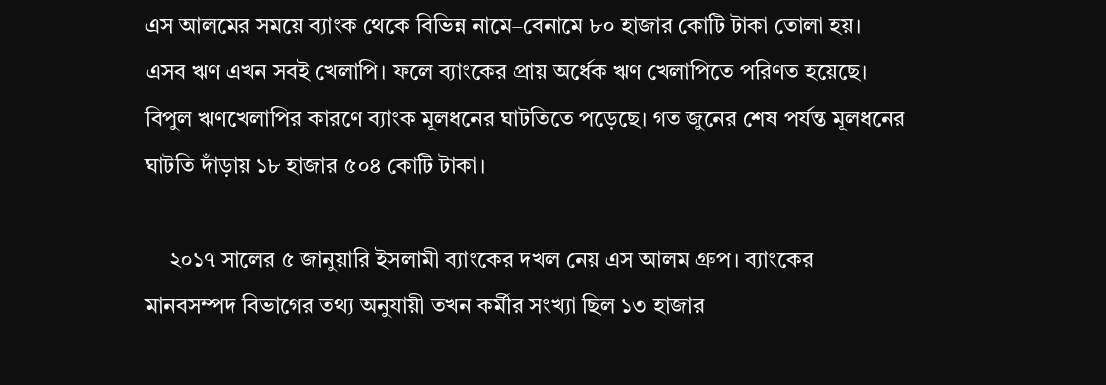এস আলমের সময়ে ব্যাংক থেকে বিভিন্ন নামে–বেনামে ৮০ হাজার কোটি টাকা তোলা হয়। এসব ঋণ এখন সবই খেলাপি। ফলে ব্যাংকের প্রায় অর্ধেক ঋণ খেলাপিতে পরিণত হয়েছে। বিপুল ঋণখেলাপির কারণে ব্যাংক মূলধনের ঘাটতিতে পড়েছে। গত জুনের শেষ পর্যন্ত মূলধনের ঘাটতি দাঁড়ায় ১৮ হাজার ৫০৪ কোটি টাকা।

    ২০১৭ সালের ৫ জানুয়ারি ইসলামী ব্যাংকের দখল নেয় এস আলম গ্রুপ। ব্যাংকের মানবসম্পদ বিভাগের তথ্য অনুযায়ী তখন কর্মীর সংখ্যা ছিল ১৩ হাজার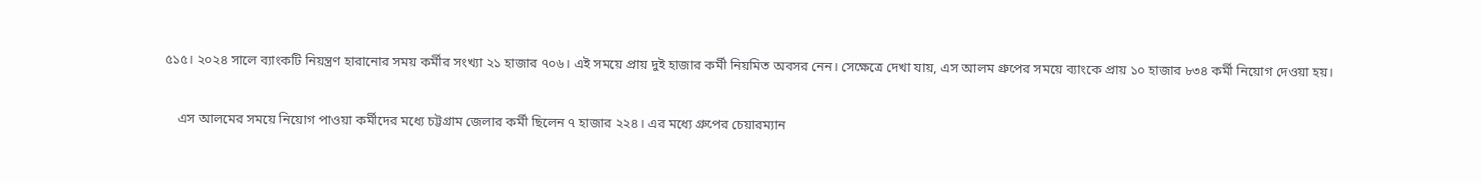৫১৫। ২০২৪ সালে ব্যাংকটি নিয়ন্ত্রণ হারানোর সময় কর্মীর সংখ্যা ২১ হাজার ৭০৬। এই সময়ে প্রায় দুই হাজার কর্মী নিয়মিত অবসর নেন। সেক্ষেত্রে দেখা যায়, এস আলম গ্রুপের সময়ে ব্যাংকে প্রায় ১০ হাজার ৮৩৪ কর্মী নিয়োগ দেওয়া হয়।

    এস আলমের সময়ে নিয়োগ পাওয়া কর্মীদের মধ্যে চট্টগ্রাম জেলার কর্মী ছিলেন ৭ হাজার ২২৪। এর মধ্যে গ্রুপের চেয়ারম্যান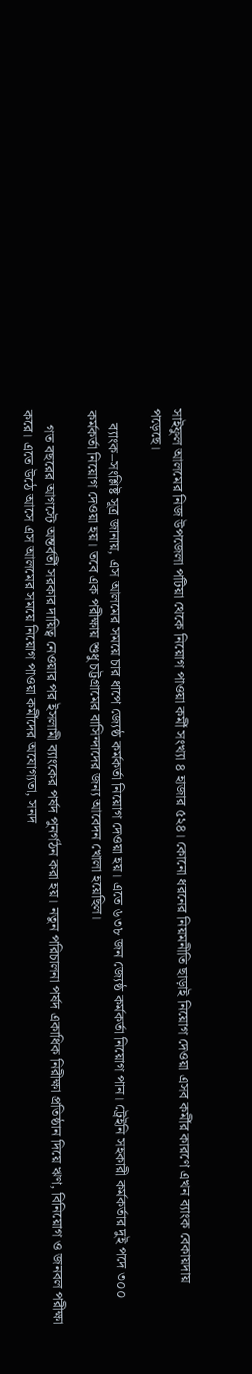সাইফুল আলমের নিজ উপজেলা পটিয়া থেকে নিয়োগ পাওয়া কর্মী সংখ্যা ৪ হাজার ৫২৪। কোনো ধরনের নিয়মনীতি ছাড়াই নিয়োগ দেওয়া এসব কর্মীর কারণে এখন ব্যাংক বেকায়দায় পড়েছে।

    ব্যাংক–সংশ্লিষ্ট সূত্র জানায়, এস আলমের সময়ে চার ধাপে জ্যেষ্ঠ কর্মকর্তা নিয়োগ দেওয়া হয়। এতে ৬৩৮ জন জ্যেষ্ঠ কর্মকর্তা নিয়োগ পান। ট্রেইনি সহকারী কর্মকর্তার দুই পদে ৩০০ কর্মকর্তা নিয়োগ দেওয়া হয়। তবে এক পরীক্ষায় শুধু চট্টগ্রামের বাসিন্দাদের জন্য আবেদন খোলা হয়েছিল।

    গত বছরের আগস্টে অন্তর্বর্তী সরকার দায়িত্ব নেওয়ার পর ইসলামী ব্যাংকের পর্ষদ পুনর্গঠন করা হয়। নতুন পরিচালনা পর্ষদ একাধিক নিরীক্ষা প্রতিষ্ঠান দিয়ে ঋণ, বিনিয়োগ ও জনবল পরীক্ষা করে। এতে উঠে আসে এস আলমের সময়ে নিয়োগ পাওয়া কর্মীদের অযোগ্যতা, সনদ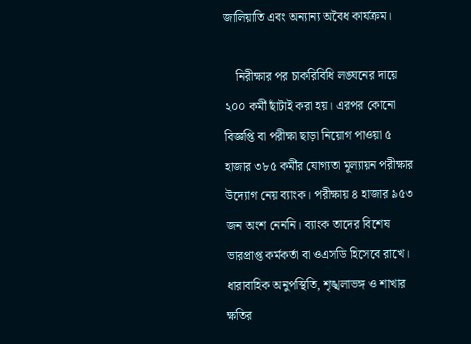জালিয়াতি এবং অন্যান্য অবৈধ কার্যক্রম।

    নিরীক্ষার পর চাকরিবিধি লঙ্ঘনের দায়ে ২০০ কর্মী ছাঁটাই করা হয়। এরপর কোনো বিজ্ঞপ্তি বা পরীক্ষা ছাড়া নিয়োগ পাওয়া ৫ হাজার ৩৮৫ কর্মীর যোগ্যতা মূল্যায়ন পরীক্ষার উদ্যোগ নেয় ব্যাংক। পরীক্ষায় ৪ হাজার ৯৫৩ জন অংশ নেননি। ব্যাংক তাদের বিশেষ ভারপ্রাপ্ত কর্মকর্তা বা ওএসডি হিসেবে রাখে। ধারাবাহিক অনুপস্থিতি, শৃঙ্খলাভঙ্গ ও শাখার ক্ষতির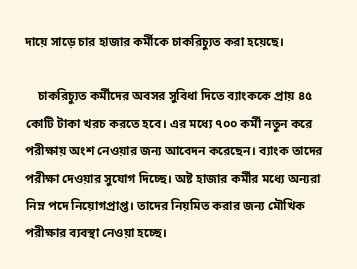দায়ে সাড়ে চার হাজার কর্মীকে চাকরিচ্যুত করা হয়েছে।

    চাকরিচ্যুত কর্মীদের অবসর সুবিধা দিতে ব্যাংককে প্রায় ৪৫ কোটি টাকা খরচ করতে হবে। এর মধ্যে ৭০০ কর্মী নতুন করে পরীক্ষায় অংশ নেওয়ার জন্য আবেদন করেছেন। ব্যাংক তাদের পরীক্ষা দেওয়ার সুযোগ দিচ্ছে। অষ্ট হাজার কর্মীর মধ্যে অন্যরা নিম্ন পদে নিয়োগপ্রাপ্ত। তাদের নিয়মিত করার জন্য মৌখিক পরীক্ষার ব্যবস্থা নেওয়া হচ্ছে।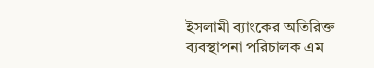ইসলামী ব্যাংকের অতিরিক্ত ব্যবস্থাপনা পরিচালক এম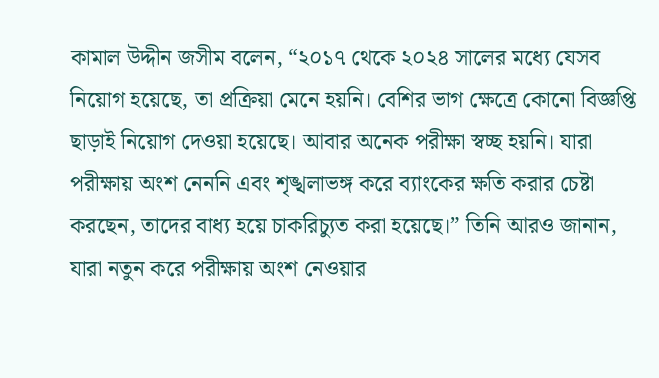কামাল উদ্দীন জসীম বলেন, “২০১৭ থেকে ২০২৪ সালের মধ্যে যেসব নিয়োগ হয়েছে, তা প্রক্রিয়া মেনে হয়নি। বেশির ভাগ ক্ষেত্রে কোনো বিজ্ঞপ্তি ছাড়াই নিয়োগ দেওয়া হয়েছে। আবার অনেক পরীক্ষা স্বচ্ছ হয়নি। যারা পরীক্ষায় অংশ নেননি এবং শৃঙ্খলাভঙ্গ করে ব্যাংকের ক্ষতি করার চেষ্টা করছেন, তাদের বাধ্য হয়ে চাকরিচ্যুত করা হয়েছে।” তিনি আরও জানান, যারা নতুন করে পরীক্ষায় অংশ নেওয়ার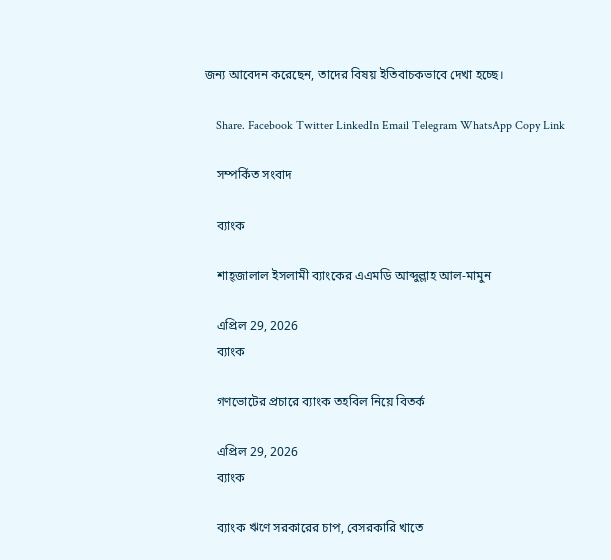জন্য আবেদন করেছেন, তাদের বিষয় ইতিবাচকভাবে দেখা হচ্ছে।

    Share. Facebook Twitter LinkedIn Email Telegram WhatsApp Copy Link

    সম্পর্কিত সংবাদ

    ব্যাংক

    শাহ্জালাল ইসলামী ব্যাংকের এএমডি আব্দুল্লাহ আল-মামুন

    এপ্রিল 29, 2026
    ব্যাংক

    গণভোটের প্রচারে ব্যাংক তহবিল নিয়ে বিতর্ক

    এপ্রিল 29, 2026
    ব্যাংক

    ব্যাংক ঋণে সরকারের চাপ, বেসরকারি খাতে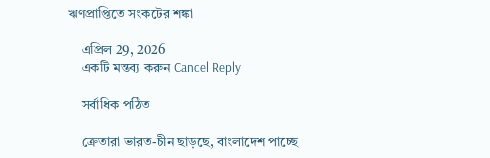ঋণপ্রাপ্তিতে সংকটের শঙ্কা

    এপ্রিল 29, 2026
    একটি মন্তব্য করুন Cancel Reply

    সর্বাধিক পঠিত

    ক্রেতারা ভারত-চীন ছাড়ছে, বাংলাদেশ পাচ্ছে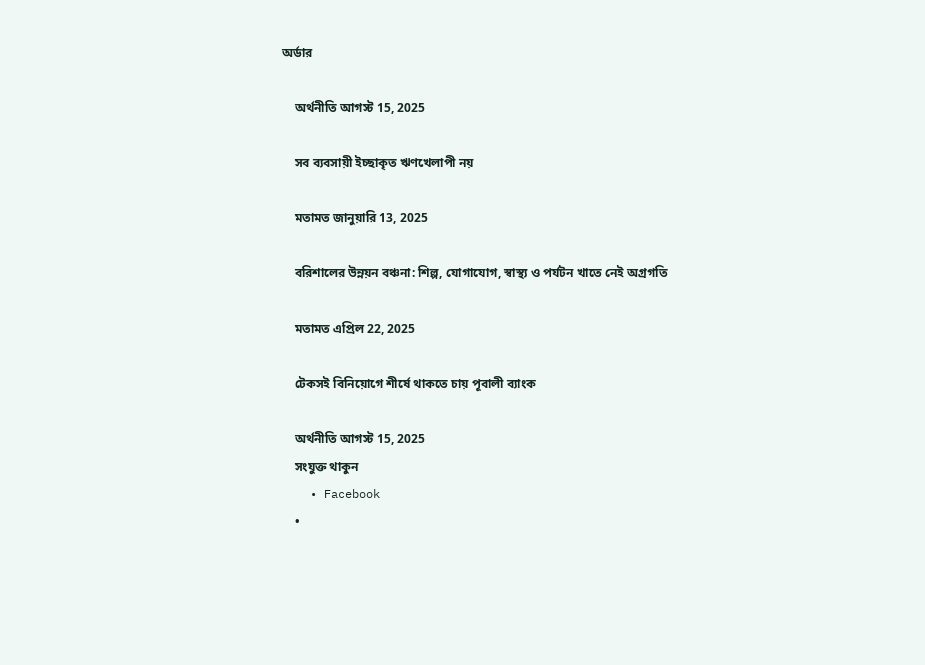অর্ডার

    অর্থনীতি আগস্ট 15, 2025

    সব ব্যবসায়ী ইচ্ছাকৃত ঋণখেলাপী নয়

    মতামত জানুয়ারি 13, 2025

    বরিশালের উন্নয়ন বঞ্চনা: শিল্প, যোগাযোগ, স্বাস্থ্য ও পর্যটন খাতে নেই অগ্রগতি

    মতামত এপ্রিল 22, 2025

    টেকসই বিনিয়োগে শীর্ষে থাকতে চায় পূবালী ব্যাংক

    অর্থনীতি আগস্ট 15, 2025
    সংযুক্ত থাকুন
    • Facebook
    •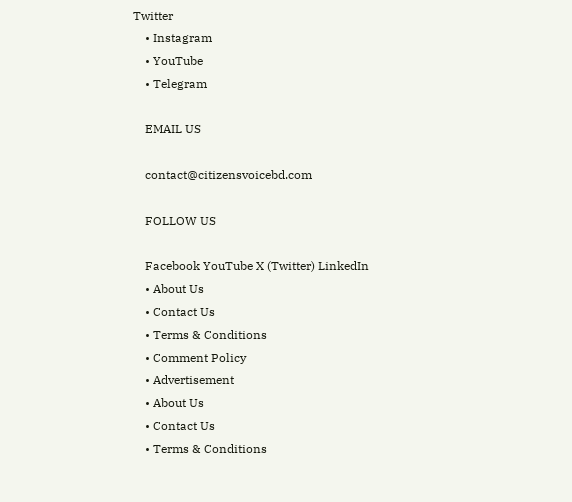Twitter
    • Instagram
    • YouTube
    • Telegram

    EMAIL US

    contact@citizensvoicebd.com

    FOLLOW US

    Facebook YouTube X (Twitter) LinkedIn
    • About Us
    • Contact Us
    • Terms & Conditions
    • Comment Policy
    • Advertisement
    • About Us
    • Contact Us
    • Terms & Conditions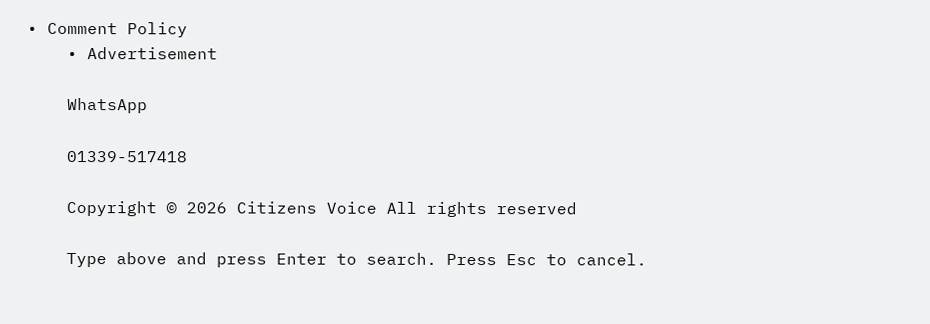• Comment Policy
    • Advertisement

    WhatsApp

    01339-517418

    Copyright © 2026 Citizens Voice All rights reserved

    Type above and press Enter to search. Press Esc to cancel.